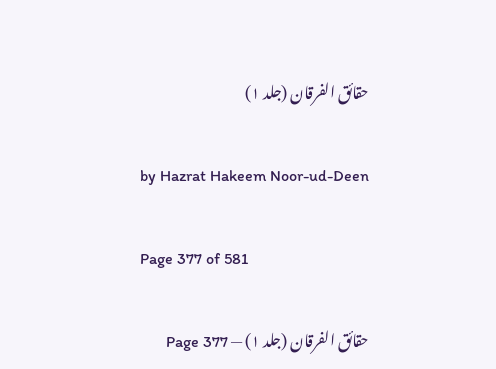حقائق الفرقان (جلد ۱)

by Hazrat Hakeem Noor-ud-Deen

Page 377 of 581

حقائق الفرقان (جلد ۱) — Page 377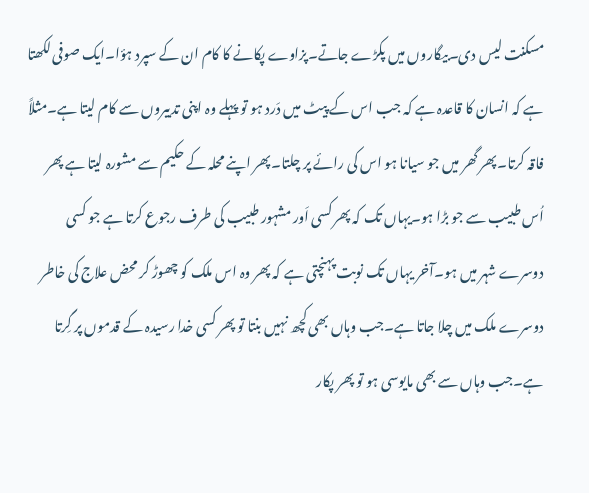مسکنت لیس دی۔بیگاروں میں پکڑے جاتے۔پزاوے پکانے کا کام ان کے سپرد ہؤا۔ایک صوفی لکھتا ہے کہ انسان کا قاعدہ ہے کہ جب اس کے پیٹ میں دَرد ہو تو پہلے وہ اپنی تدبیروں سے کام لیتا ہے۔مثلاً فاقہ کرتا۔پھر گھر میں جو سیانا ہو اس کی رائے پر چلتا۔پھر اپنے محلہ کے حکیم سے مشورہ لیتا ہے پھر اُس طبیب سے جو بڑا ہو۔یہاں تک کہ پھر کسی اَور مشہور طبیب کی طرف رجوع کرتا ہے جو کسی دوسرے شہر میں ہو۔آخر یہاں تک نوبت پہنچتی ہے کہ پھر وہ اس ملک کو چھوڑ کر محض علاج کی خاطر دوسرے ملک میں چلا جاتا ہے۔جب وہاں بھی کچھ نہیں بنتا تو پھر کسی خدا رسیدہ کے قدموں پر گِرتا ہے۔جب وہاں سے بھی مایوسی ہو تو پھر پکار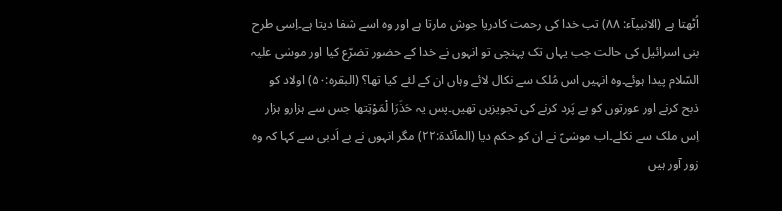اُٹھتا ہے (الانبیآء: ۸۸) تب خدا کی رحمت کادریا جوش مارتا ہے اور وہ اسے شفا دیتا ہے۔اِسی طرح بنی اسرائیل کی حالت جب یہاں تک پہنچی تو انہوں نے خدا کے حضور تضرّع کیا اور موسٰی علیہ السّلام پیدا ہوئے۔وہ انہیں اس مُلک سے نکال لائے وہاں ان کے لئے کیا تھا؟ (البقرہ:۵۰) اولاد کو ذبح کرنے اور عورتوں کو بے پَرد کرنے کی تجویزیں تھیں۔پس یہ حَذَرَا لْمَوْتِتھا جس سے ہزارو ہزار اِس ملک سے نکلے۔اب موسٰیؑ نے ان کو حکم دیا (المآئدۃ:۲۲) مگر انہوں نے بے اَدبی سے کہا کہ وہ زور آور ہیں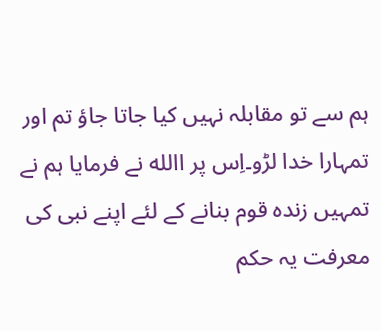ہم سے تو مقابلہ نہیں کیا جاتا جاؤ تم اور تمہارا خدا لڑو۔اِس پر االله نے فرمایا ہم نے تمہیں زندہ قوم بنانے کے لئے اپنے نبی کی معرفت یہ حکم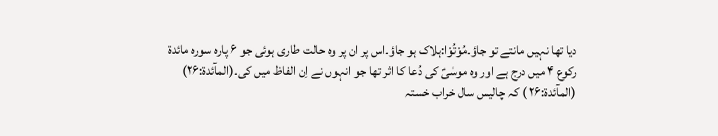دیا تھا نہیں مانتے تو جاؤ۔مُوْتُوْا:ہلاک ہو جاؤ۔اس پر ان پر وہ حالت طاری ہوئی جو ۶ پارہ سورہ مائدۃ رکوع ۴ میں درج ہے اور وہ موسٰیؑ کی دُعا کا اثر تھا جو انہوں نے اِن الفاظ میں کی۔(المآئدۃ:۲۶) (المآئدۃ:۲۶ ) کہ چالیس سال خراب خستہ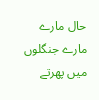حال مارے مارے جنگلوں میں پھرتے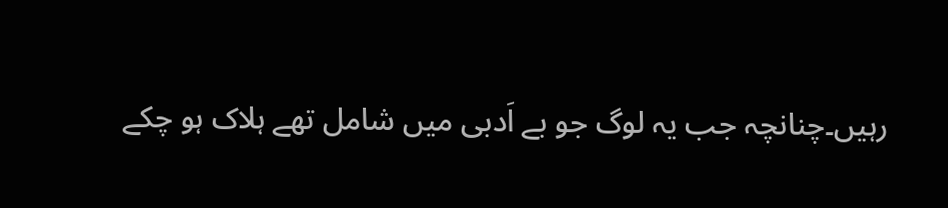رہیں۔چنانچہ جب یہ لوگ جو بے اَدبی میں شامل تھے ہلاک ہو چکے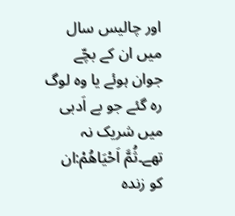اور چالیس سال میں ان کے بچّے جوان ہوئے یا وہ لوگ رہ گئے جو بے اَدبی میں شریک نہ تھے۔ثُمَّ اَحْیَاھُمْ:ان کو زندہ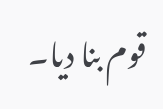قوم بنا دیا۔